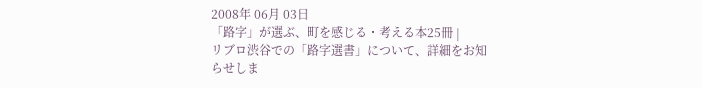2008年 06月 03日
「路字」が選ぶ、町を感じる・考える本25冊 |
リブロ渋谷での「路字選書」について、詳細をお知らせしま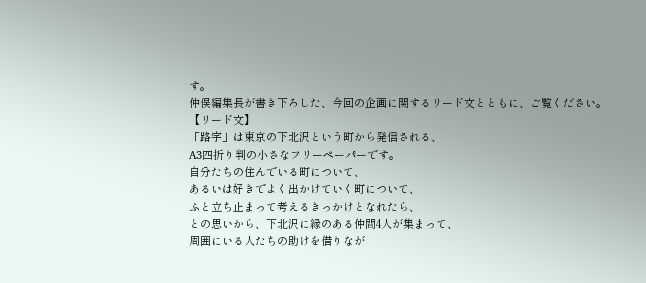す。
仲俣編集長が書き下ろした、今回の企画に関するリード文とともに、ご覧ください。
【リード文】
「路字」は東京の下北沢という町から発信される、
A3四折り判の小さなフリーペーパーです。
自分たちの住んでいる町について、
あるいは好きでよく出かけていく町について、
ふと立ち止まって考えるきっかけとなれたら、
との思いから、下北沢に縁のある仲間4人が集まって、
周囲にいる人たちの助けを借りなが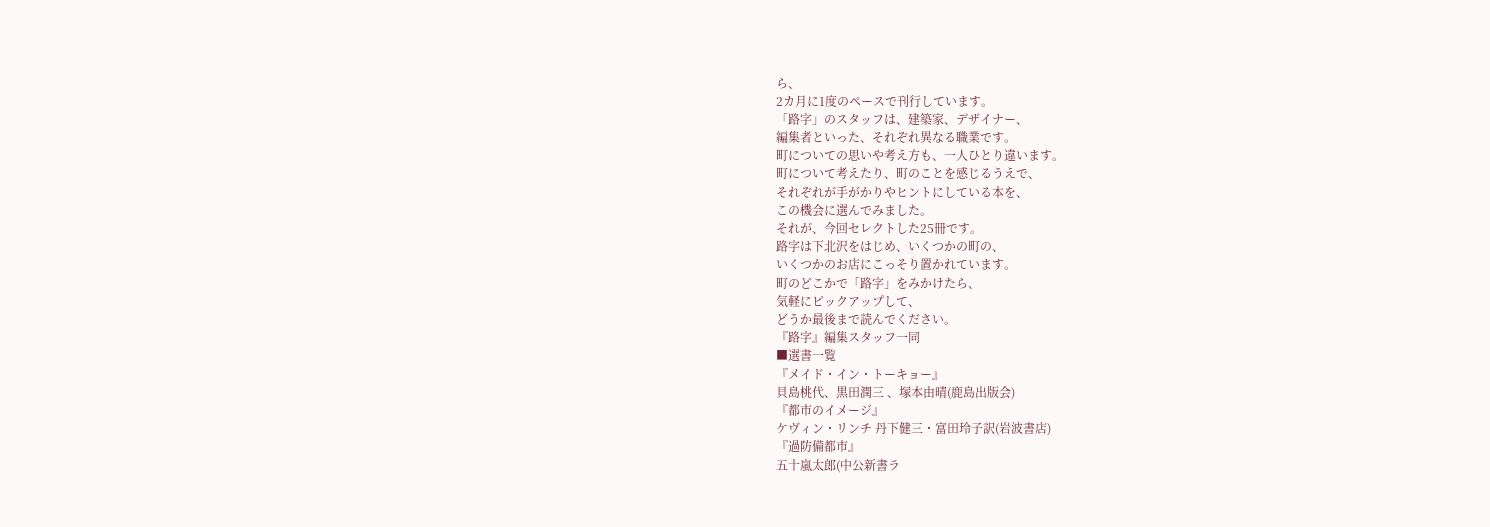ら、
2カ月に1度のペースで刊行しています。
「路字」のスタッフは、建築家、デザイナー、
編集者といった、それぞれ異なる職業です。
町についての思いや考え方も、一人ひとり違います。
町について考えたり、町のことを感じるうえで、
それぞれが手がかりやヒントにしている本を、
この機会に選んでみました。
それが、今回セレクトした25冊です。
路字は下北沢をはじめ、いくつかの町の、
いくつかのお店にこっそり置かれています。
町のどこかで「路字」をみかけたら、
気軽にピックアップして、
どうか最後まで読んでください。
『路字』編集スタッフ一同
■選書一覧
『メイド・イン・トーキョー』
貝島桃代、黒田潤三 、塚本由晴(鹿島出版会)
『都市のイメージ』
ケヴィン・リンチ 丹下健三・富田玲子訳(岩波書店)
『過防備都市』
五十嵐太郎(中公新書ラ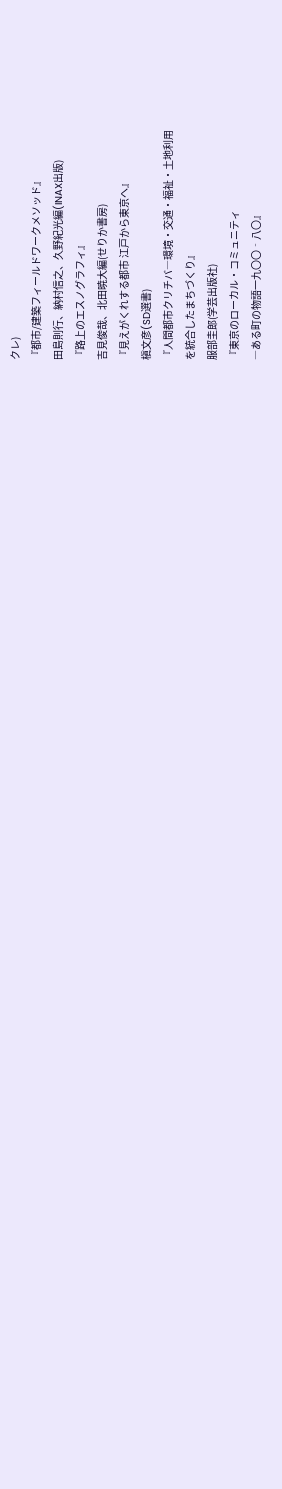クレ)
『都市/建築フィールドワークメソッド』
田島則行、納村信之、久野紀光編(INAX出版)
『路上のエスノグラフィ』
吉見俊哉、北田暁大編(せりか書房)
『見えがくれする都市 江戸から東京へ』
槇文彦(SD選書)
『人間都市クリチバ―環境・交通・福祉・土地利用
を統合したまちづくり』
服部圭郎(学芸出版社)
『東京のローカル・コミュニティ
―ある町の物語一九〇〇‐八〇』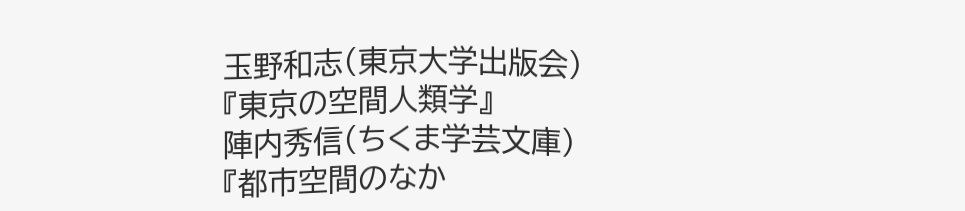玉野和志(東京大学出版会)
『東京の空間人類学』
陣内秀信(ちくま学芸文庫)
『都市空間のなか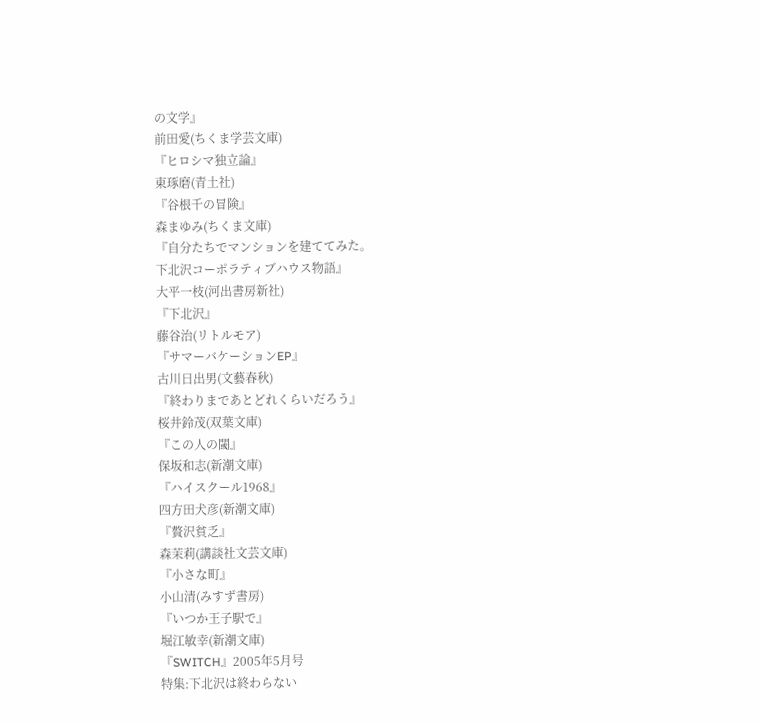の文学』
前田愛(ちくま学芸文庫)
『ヒロシマ独立論』
東琢磨(青土社)
『谷根千の冒険』
森まゆみ(ちくま文庫)
『自分たちでマンションを建ててみた。
下北沢コーポラティブハウス物語』
大平一枝(河出書房新社)
『下北沢』
藤谷治(リトルモア)
『サマーバケーションEP』
古川日出男(文藝春秋)
『終わりまであとどれくらいだろう』
桜井鈴茂(双葉文庫)
『この人の閾』
保坂和志(新潮文庫)
『ハイスクール1968』
四方田犬彦(新潮文庫)
『贅沢貧乏』
森茉莉(講談社文芸文庫)
『小さな町』
小山清(みすず書房)
『いつか王子駅で』
堀江敏幸(新潮文庫)
『SWITCH』2005年5月号
特集:下北沢は終わらない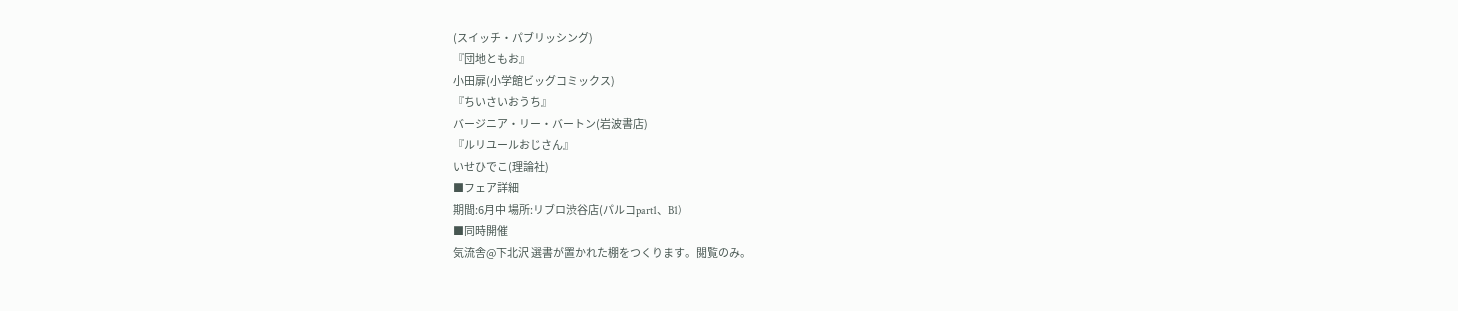(スイッチ・パブリッシング)
『団地ともお』
小田扉(小学館ビッグコミックス)
『ちいさいおうち』
バージニア・リー・バートン(岩波書店)
『ルリユールおじさん』
いせひでこ(理論社)
■フェア詳細
期間:6月中 場所:リブロ渋谷店(パルコpart1、B1)
■同時開催
気流舎@下北沢 選書が置かれた棚をつくります。閲覧のみ。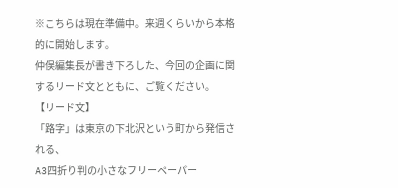※こちらは現在準備中。来週くらいから本格的に開始します。
仲俣編集長が書き下ろした、今回の企画に関するリード文とともに、ご覧ください。
【リード文】
「路字」は東京の下北沢という町から発信される、
A3四折り判の小さなフリーペーパー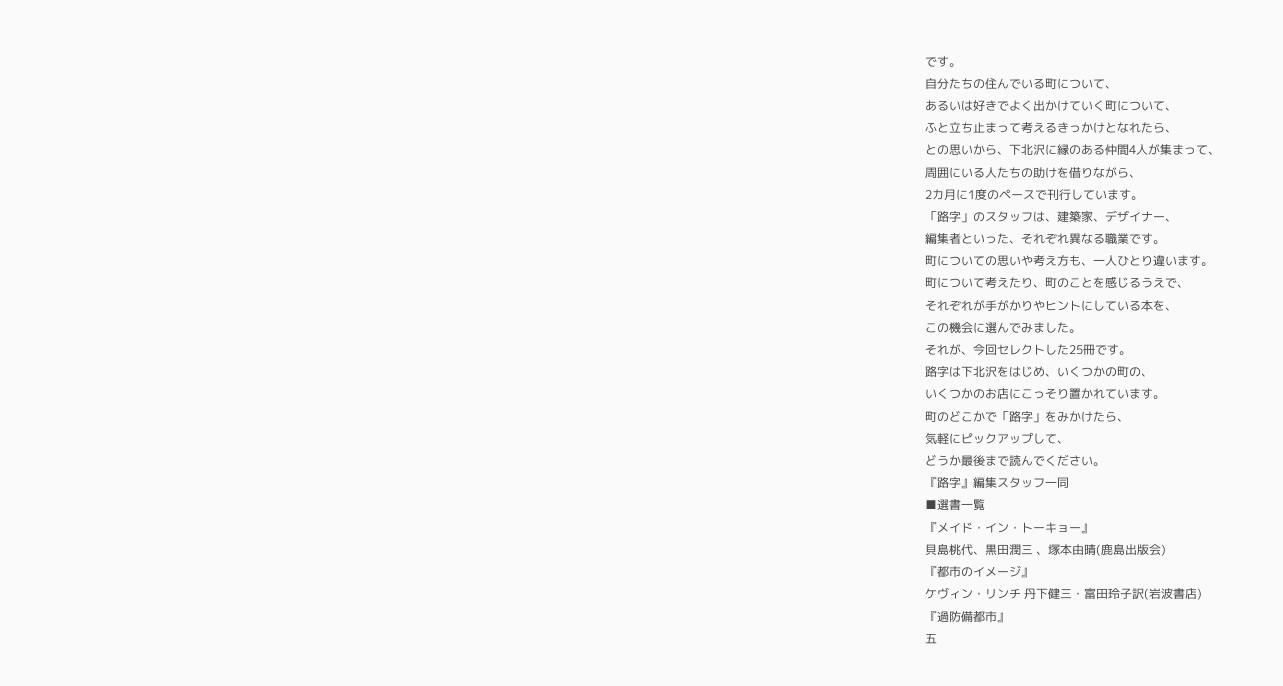です。
自分たちの住んでいる町について、
あるいは好きでよく出かけていく町について、
ふと立ち止まって考えるきっかけとなれたら、
との思いから、下北沢に縁のある仲間4人が集まって、
周囲にいる人たちの助けを借りながら、
2カ月に1度のペースで刊行しています。
「路字」のスタッフは、建築家、デザイナー、
編集者といった、それぞれ異なる職業です。
町についての思いや考え方も、一人ひとり違います。
町について考えたり、町のことを感じるうえで、
それぞれが手がかりやヒントにしている本を、
この機会に選んでみました。
それが、今回セレクトした25冊です。
路字は下北沢をはじめ、いくつかの町の、
いくつかのお店にこっそり置かれています。
町のどこかで「路字」をみかけたら、
気軽にピックアップして、
どうか最後まで読んでください。
『路字』編集スタッフ一同
■選書一覧
『メイド・イン・トーキョー』
貝島桃代、黒田潤三 、塚本由晴(鹿島出版会)
『都市のイメージ』
ケヴィン・リンチ 丹下健三・富田玲子訳(岩波書店)
『過防備都市』
五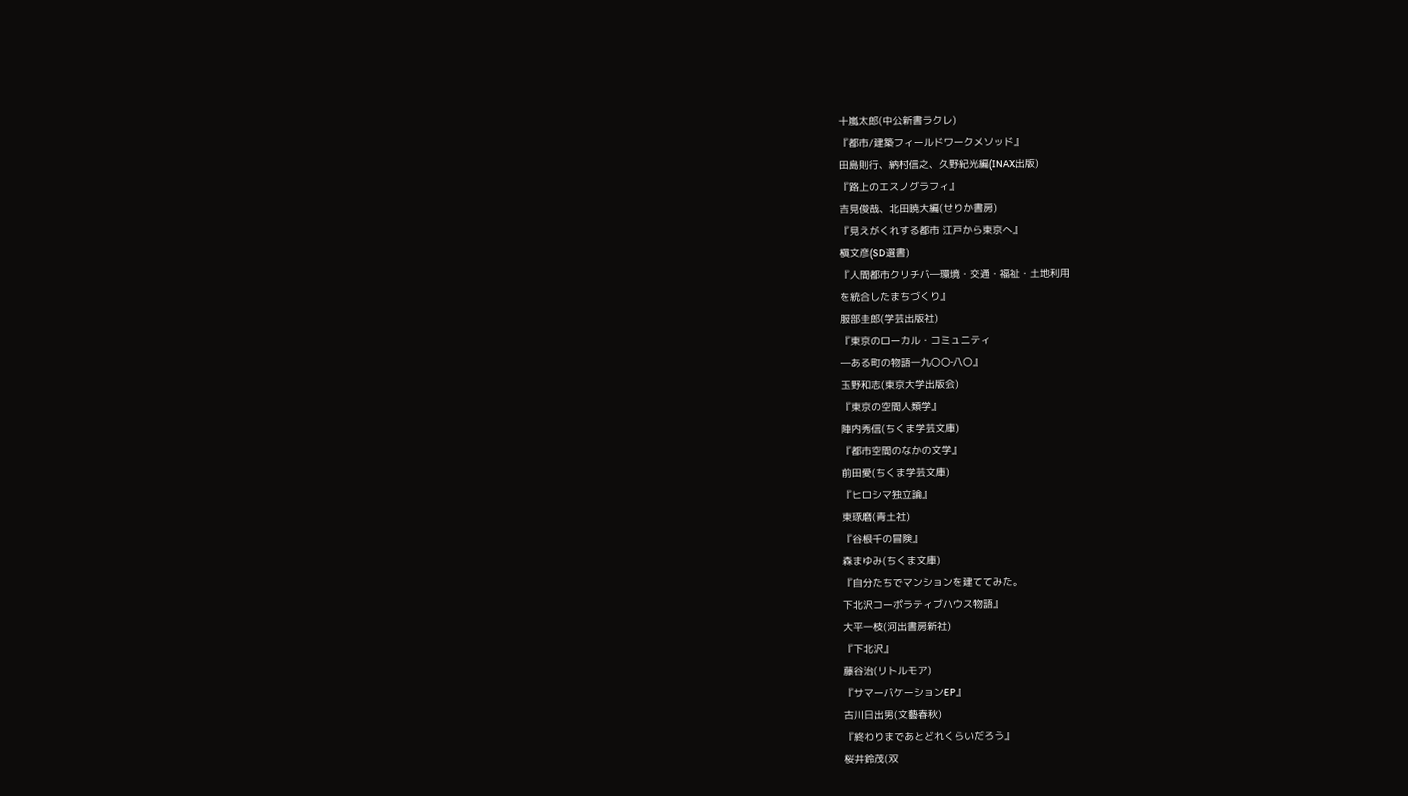十嵐太郎(中公新書ラクレ)
『都市/建築フィールドワークメソッド』
田島則行、納村信之、久野紀光編(INAX出版)
『路上のエスノグラフィ』
吉見俊哉、北田暁大編(せりか書房)
『見えがくれする都市 江戸から東京へ』
槇文彦(SD選書)
『人間都市クリチバ―環境・交通・福祉・土地利用
を統合したまちづくり』
服部圭郎(学芸出版社)
『東京のローカル・コミュニティ
―ある町の物語一九〇〇‐八〇』
玉野和志(東京大学出版会)
『東京の空間人類学』
陣内秀信(ちくま学芸文庫)
『都市空間のなかの文学』
前田愛(ちくま学芸文庫)
『ヒロシマ独立論』
東琢磨(青土社)
『谷根千の冒険』
森まゆみ(ちくま文庫)
『自分たちでマンションを建ててみた。
下北沢コーポラティブハウス物語』
大平一枝(河出書房新社)
『下北沢』
藤谷治(リトルモア)
『サマーバケーションEP』
古川日出男(文藝春秋)
『終わりまであとどれくらいだろう』
桜井鈴茂(双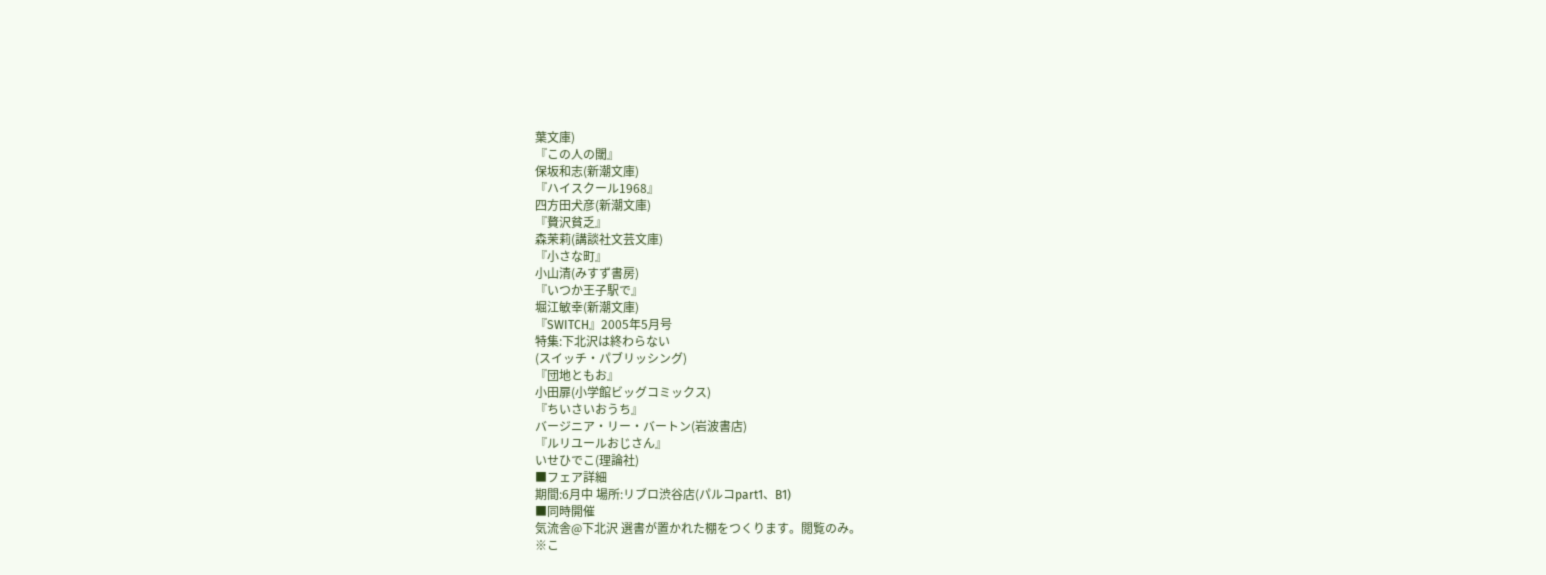葉文庫)
『この人の閾』
保坂和志(新潮文庫)
『ハイスクール1968』
四方田犬彦(新潮文庫)
『贅沢貧乏』
森茉莉(講談社文芸文庫)
『小さな町』
小山清(みすず書房)
『いつか王子駅で』
堀江敏幸(新潮文庫)
『SWITCH』2005年5月号
特集:下北沢は終わらない
(スイッチ・パブリッシング)
『団地ともお』
小田扉(小学館ビッグコミックス)
『ちいさいおうち』
バージニア・リー・バートン(岩波書店)
『ルリユールおじさん』
いせひでこ(理論社)
■フェア詳細
期間:6月中 場所:リブロ渋谷店(パルコpart1、B1)
■同時開催
気流舎@下北沢 選書が置かれた棚をつくります。閲覧のみ。
※こ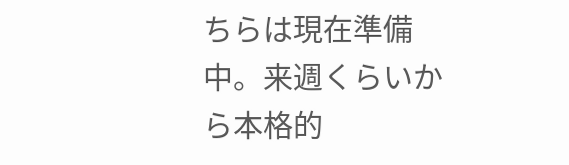ちらは現在準備中。来週くらいから本格的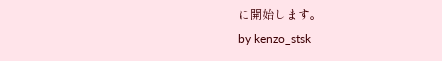に開始します。
by kenzo_stsk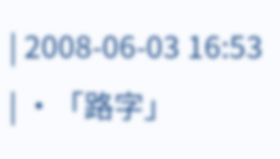| 2008-06-03 16:53
| ・「路字」